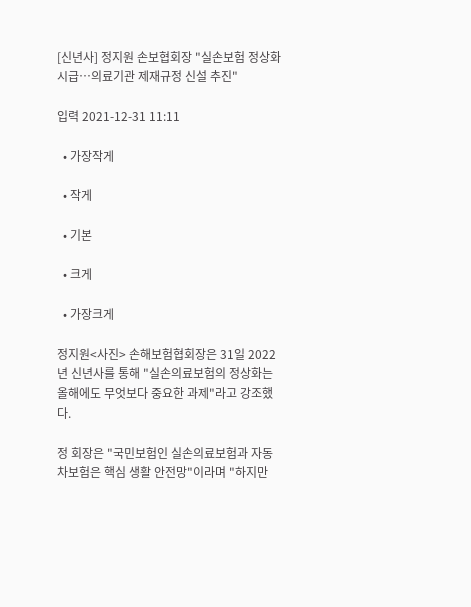[신년사] 정지원 손보협회장 "실손보험 정상화 시급…의료기관 제재규정 신설 추진"

입력 2021-12-31 11:11

  • 가장작게

  • 작게

  • 기본

  • 크게

  • 가장크게

정지원<사진> 손해보험협회장은 31일 2022년 신년사를 통해 "실손의료보험의 정상화는 올해에도 무엇보다 중요한 과제"라고 강조했다.

정 회장은 "국민보험인 실손의료보험과 자동차보험은 핵심 생활 안전망"이라며 "하지만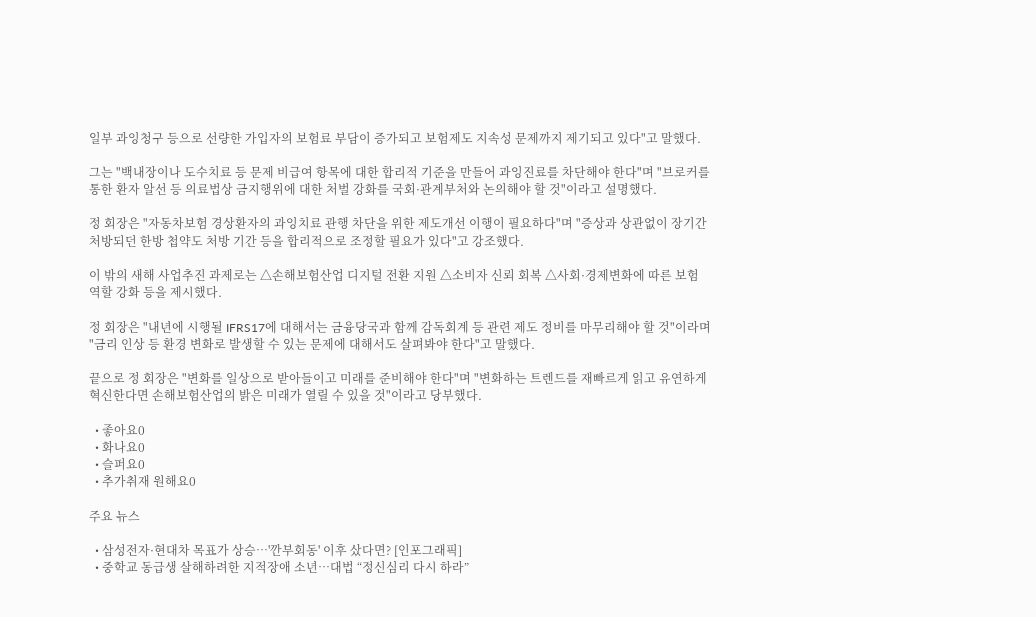일부 과잉청구 등으로 선량한 가입자의 보험료 부담이 증가되고 보험제도 지속성 문제까지 제기되고 있다"고 말했다.

그는 "백내장이나 도수치료 등 문제 비급여 항목에 대한 합리적 기준을 만들어 과잉진료를 차단해야 한다"며 "브로커를 통한 환자 알선 등 의료법상 금지행위에 대한 처벌 강화를 국회·관계부처와 논의해야 할 것"이라고 설명했다.

정 회장은 "자동차보험 경상환자의 과잉치료 관행 차단을 위한 제도개선 이행이 필요하다"며 "증상과 상관없이 장기간 처방되던 한방 첩약도 처방 기간 등을 합리적으로 조정할 필요가 있다"고 강조했다.

이 밖의 새해 사업추진 과제로는 △손해보험산업 디지털 전환 지원 △소비자 신뢰 회복 △사회·경제변화에 따른 보험 역할 강화 등을 제시했다.

정 회장은 "내년에 시행될 IFRS17에 대해서는 금융당국과 함께 감독회계 등 관련 제도 정비를 마무리해야 할 것"이라며 "금리 인상 등 환경 변화로 발생할 수 있는 문제에 대해서도 살펴봐야 한다"고 말했다.

끝으로 정 회장은 "변화를 일상으로 받아들이고 미래를 준비해야 한다"며 "변화하는 트렌드를 재빠르게 읽고 유연하게 혁신한다면 손해보험산업의 밝은 미래가 열릴 수 있을 것"이라고 당부했다.

  • 좋아요0
  • 화나요0
  • 슬퍼요0
  • 추가취재 원해요0

주요 뉴스

  • 삼성전자·현대차 목표가 상승…'깐부회동' 이후 샀다면? [인포그래픽]
  • 중학교 동급생 살해하려한 지적장애 소년…대법 “정신심리 다시 하라”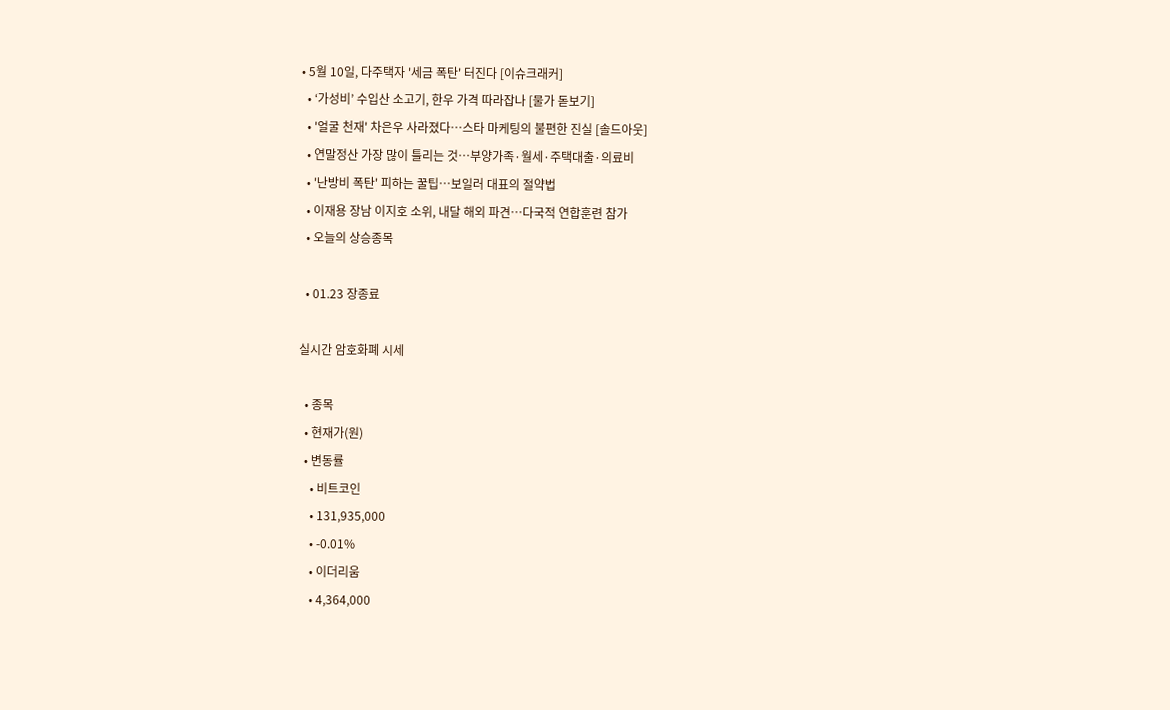• 5월 10일, 다주택자 '세금 폭탄' 터진다 [이슈크래커]
  • ‘가성비’ 수입산 소고기, 한우 가격 따라잡나 [물가 돋보기]
  • '얼굴 천재' 차은우 사라졌다⋯스타 마케팅의 불편한 진실 [솔드아웃]
  • 연말정산 가장 많이 틀리는 것⋯부양가족·월세·주택대출·의료비
  • '난방비 폭탄' 피하는 꿀팁…보일러 대표의 절약법
  • 이재용 장남 이지호 소위, 내달 해외 파견…다국적 연합훈련 참가
  • 오늘의 상승종목

  • 01.23 장종료

실시간 암호화폐 시세

  • 종목
  • 현재가(원)
  • 변동률
    • 비트코인
    • 131,935,000
    • -0.01%
    • 이더리움
    • 4,364,000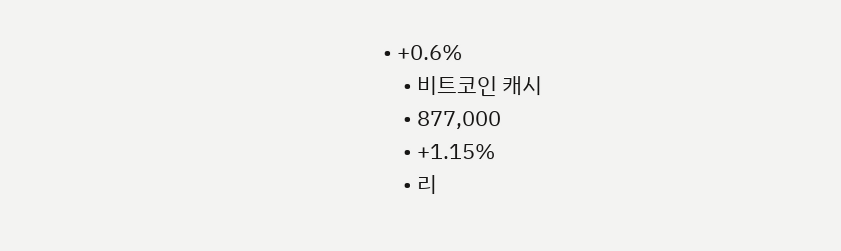• +0.6%
    • 비트코인 캐시
    • 877,000
    • +1.15%
    • 리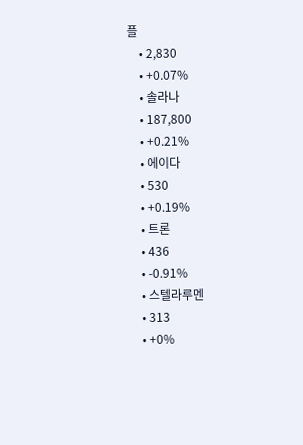플
    • 2,830
    • +0.07%
    • 솔라나
    • 187,800
    • +0.21%
    • 에이다
    • 530
    • +0.19%
    • 트론
    • 436
    • -0.91%
    • 스텔라루멘
    • 313
    • +0%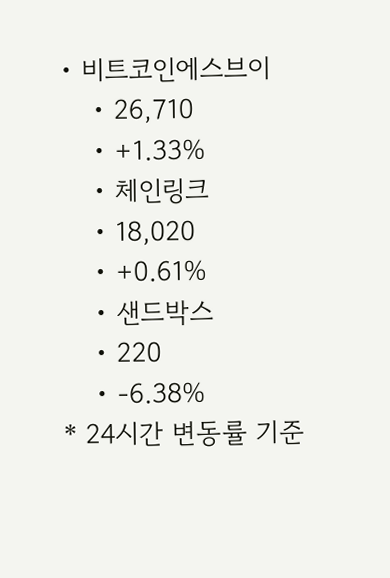• 비트코인에스브이
    • 26,710
    • +1.33%
    • 체인링크
    • 18,020
    • +0.61%
    • 샌드박스
    • 220
    • -6.38%
* 24시간 변동률 기준